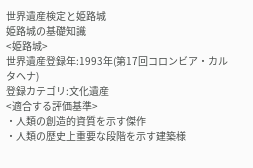世界遺産検定と姫路城
姫路城の基礎知識
<姫路城>
世界遺産登録年:1993年(第17回コロンビア・カルタヘナ)
登録カテゴリ:文化遺産
<適合する評価基準>
・人類の創造的資質を示す傑作
・人類の歴史上重要な段階を示す建築様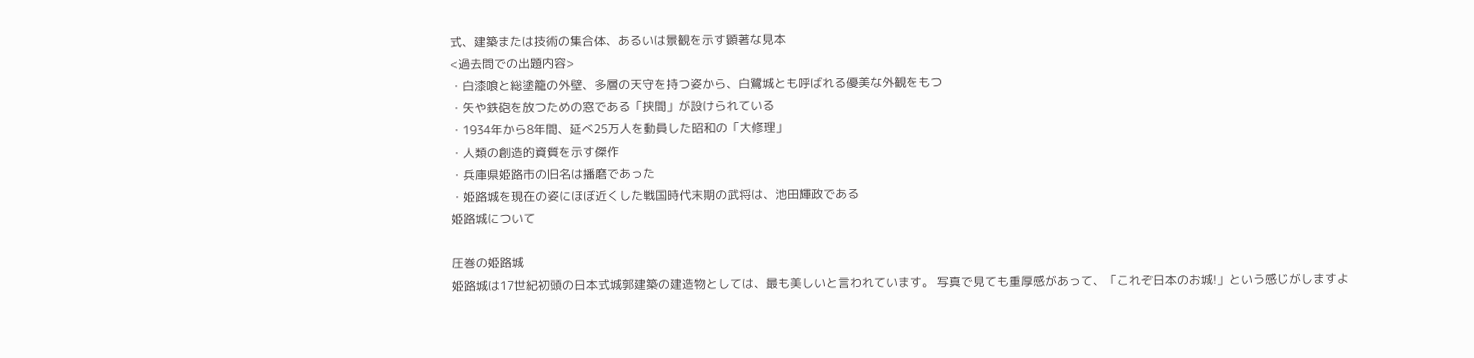式、建築または技術の集合体、あるいは景観を示す顕著な見本
<過去問での出題内容>
・白漆喰と総塗籠の外壁、多層の天守を持つ姿から、白鷺城とも呼ばれる優美な外観をもつ
・矢や鉄砲を放つための窓である「挟間」が設けられている
・1934年から8年間、延べ25万人を動員した昭和の「大修理」
・人類の創造的資質を示す傑作
・兵庫県姫路市の旧名は播磨であった
・姫路城を現在の姿にほぼ近くした戦国時代末期の武将は、池田輝政である
姫路城について

圧巻の姫路城
姫路城は17世紀初頭の日本式城郭建築の建造物としては、最も美しいと言われています。 写真で見ても重厚感があって、「これぞ日本のお城!」という感じがしますよ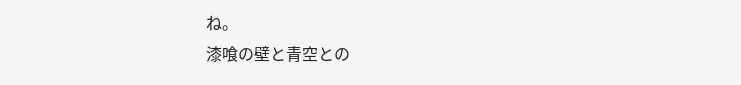ね。
漆喰の壁と青空との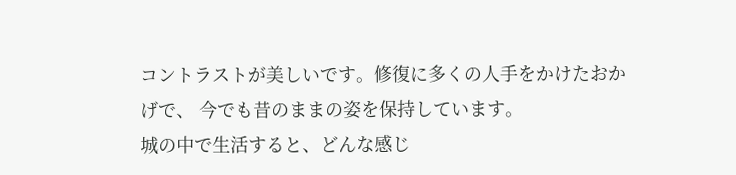コントラストが美しいです。修復に多くの人手をかけたおかげで、 今でも昔のままの姿を保持しています。
城の中で生活すると、どんな感じ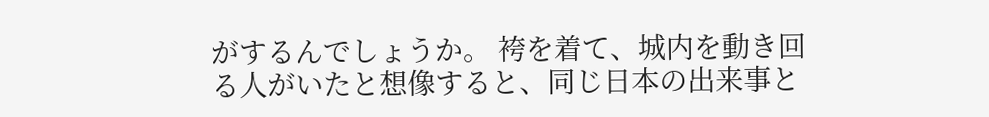がするんでしょうか。 袴を着て、城内を動き回る人がいたと想像すると、同じ日本の出来事と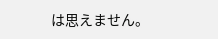は思えません。